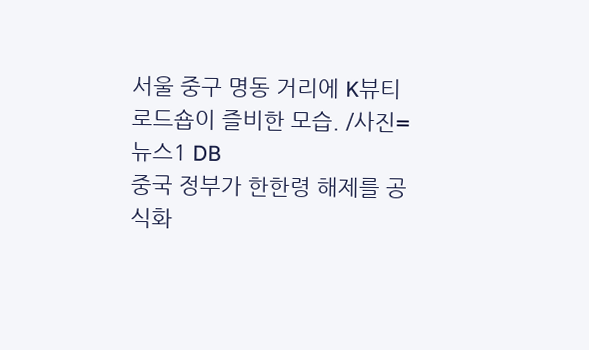서울 중구 명동 거리에 K뷰티 로드숍이 즐비한 모습. /사진=뉴스1 DB
중국 정부가 한한령 해제를 공식화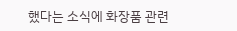했다는 소식에 화장품 관련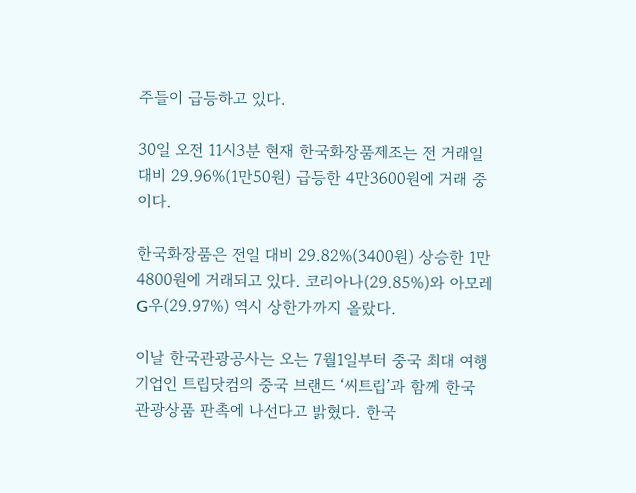주들이 급등하고 있다.

30일 오전 11시3분 현재 한국화장품제조는 전 거래일 대비 29.96%(1만50원) 급등한 4만3600원에 거래 중이다.

한국화장품은 전일 대비 29.82%(3400원) 상승한 1만4800원에 거래되고 있다. 코리아나(29.85%)와 아모레G우(29.97%) 역시 상한가까지 올랐다.

이날 한국관광공사는 오는 7월1일부터 중국 최대 여행기업인 트립닷컴의 중국 브랜드 ‘씨트립’과 함께 한국 관광상품 판촉에 나선다고 밝혔다. 한국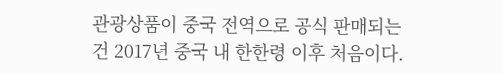관광상품이 중국 전역으로 공식 판매되는 건 2017년 중국 내 한한령 이후 처음이다.